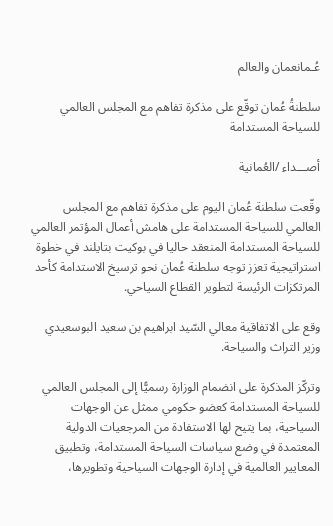عُـمانعمان والعالم

سلطنةُ عُمان توقّع على مذكرة تفاهم مع المجلس العالمي للسياحة المستدامة

أصـــداء /العُمانية

وقّعت سلطنة عُمان اليوم على مذكرة تفاهم مع المجلس العالمي للسياحة المستدامة على هامش أعمال المؤتمر العالمي للسياحة المستدامة المنعقد حاليا في بوكيت بتايلند في خطوة استراتيجية تعزز توجه سلطنة عُمان نحو ترسيخ الاستدامة كأحد المرتكزات الرئيسة لتطوير القطاع السياحي.

وقع على الاتفاقية معالي السّيد ابراهيم بن سعيد البوسعيدي وزير التراث والسياحة.

وتركّز المذكرة على انضمام الوزارة رسميًّا إلى المجلس العالمي للسياحة المستدامة كعضو حكومي ممثل عن الوجهات السياحية، بما يتيح لها الاستفادة من المرجعيات الدولية المعتمدة في وضع سياسات السياحة المستدامة، وتطبيق المعايير العالمية في إدارة الوجهات السياحية وتطويرها،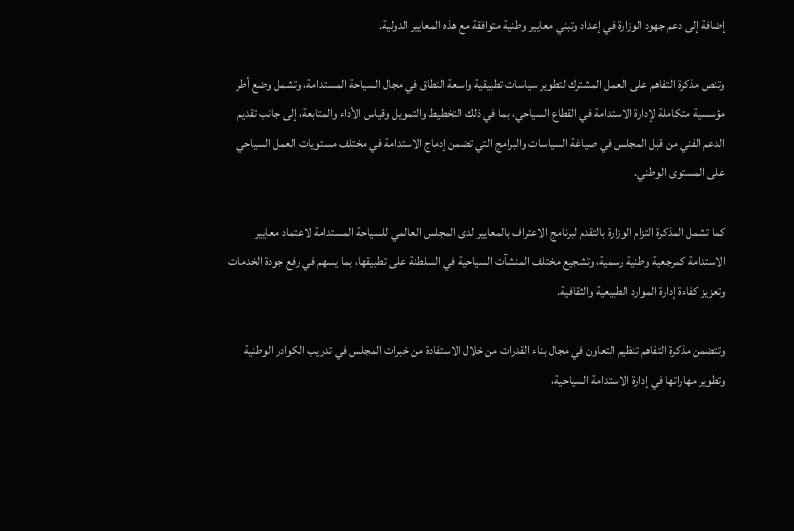إضافة إلى دعم جهود الوزارة في إعداد وتبني معايير وطنية متوافقة مع هذه المعايير الدولية.

وتنص مذكرة التفاهم على العمل المشترك لتطوير سياسات تطبيقية واسعة النطاق في مجال السياحة المستدامة، وتشمل وضع أطر مؤسسية متكاملة لإدارة الاستدامة في القطاع السياحي، بما في ذلك التخطيط والتمويل وقياس الأداء والمتابعة، إلى جانب تقديم الدعم الفني من قبل المجلس في صياغة السياسات والبرامج التي تضمن إدماج الاستدامة في مختلف مستويات العمل السياحي على المستوى الوطني.

كما تشمل المذكرة التزام الوزارة بالتقدم لبرنامج الاعتراف بالمعايير لدى المجلس العالمي للسياحة المستدامة لاعتماد معايير الاستدامة كمرجعية وطنية رسمية، وتشجيع مختلف المنشآت السياحية في السلطنة على تطبيقها، بما يسهم في رفع جودة الخدمات وتعزيز كفاءة إدارة الموارد الطبيعية والثقافية.

وتتضمن مذكرة التفاهم تنظيم التعاون في مجال بناء القدرات من خلال الاستفادة من خبرات المجلس في تدريب الكوادر الوطنية وتطوير مهاراتها في إدارة الاستدامة السياحية،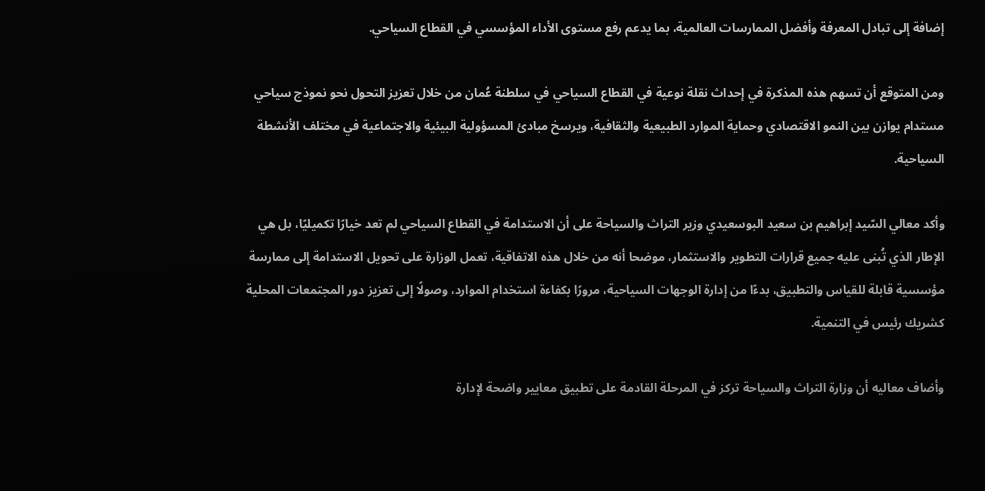إضافة إلى تبادل المعرفة وأفضل الممارسات العالمية، بما يدعم رفع مستوى الأداء المؤسسي في القطاع السياحي.

ومن المتوقع أن تسهم هذه المذكرة في إحداث نقلة نوعية في القطاع السياحي في سلطنة عُمان من خلال تعزيز التحول نحو نموذج سياحي مستدام يوازن بين النمو الاقتصادي وحماية الموارد الطبيعية والثقافية، ويرسخ مبادئ المسؤولية البيئية والاجتماعية في مختلف الأنشطة السياحية.

وأكد معالي السّيد إبراهيم بن سعيد البوسعيدي وزير التراث والسياحة على أن الاستدامة في القطاع السياحي لم تعد خيارًا تكميليًا، بل هي الإطار الذي تُبنى عليه جميع قرارات التطوير والاستثمار، موضحا أنه من خلال هذه الاتفاقية، تعمل الوزارة على تحويل الاستدامة إلى ممارسة مؤسسية قابلة للقياس والتطبيق، بدءًا من إدارة الوجهات السياحية، مرورًا بكفاءة استخدام الموارد، وصولًا إلى تعزيز دور المجتمعات المحلية كشريك رئيس في التنمية.

وأضاف معاليه أن وزارة التراث والسياحة تركز في المرحلة القادمة على تطبيق معايير واضحة لإدارة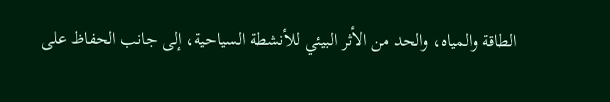الطاقة والمياه، والحد من الأثر البيئي للأنشطة السياحية، إلى جانب الحفاظ على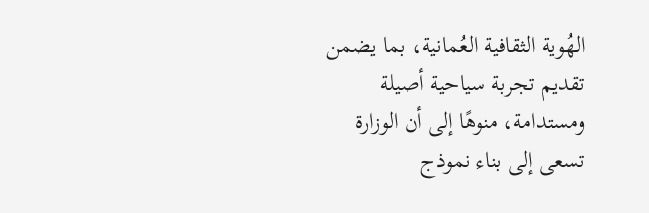الهُوية الثقافية العُمانية، بما يضمن تقديم تجربة سياحية أصيلة ومستدامة، منوهًا إلى أن الوزارة تسعى إلى بناء نموذج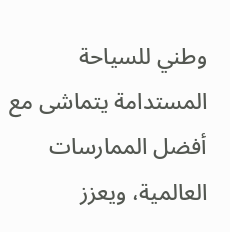وطني للسياحة المستدامة يتماشى مع أفضل الممارسات العالمية، ويعزز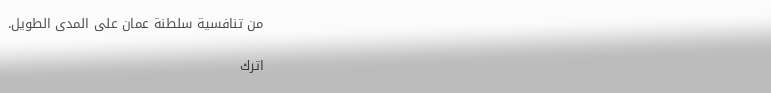من تنافسية سلطنة عمان على المدى الطويل.

اترك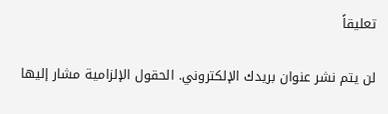تعليقاً

لن يتم نشر عنوان بريدك الإلكتروني. الحقول الإلزامية مشار إليها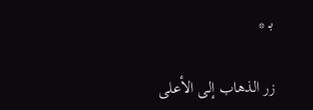بـ *

زر الذهاب إلى الأعلى